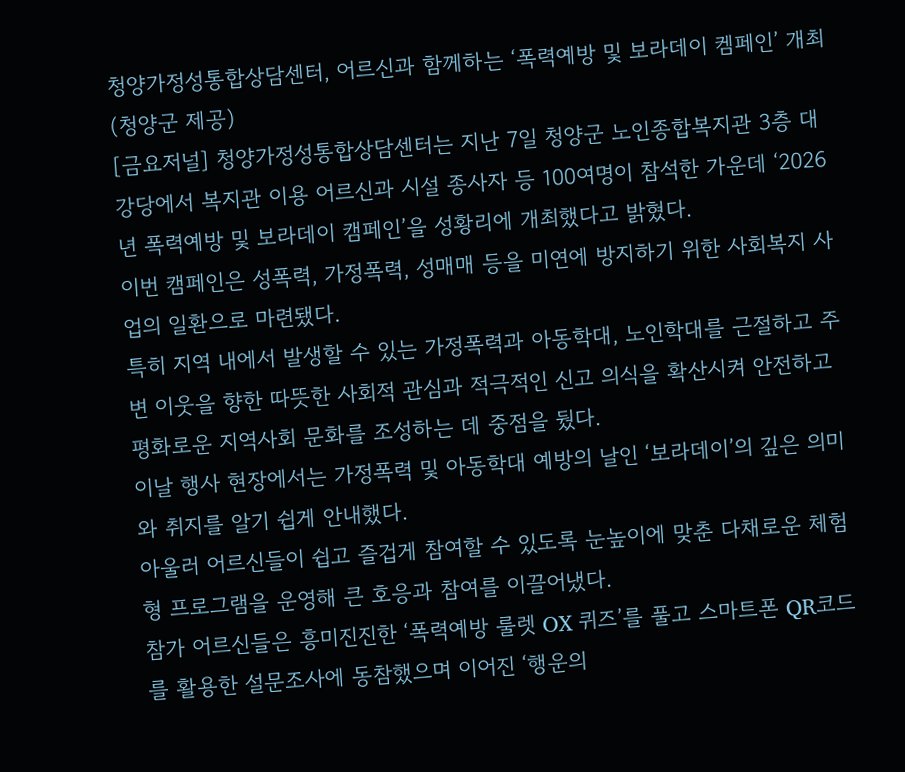청양가정성통합상담센터, 어르신과 함께하는 ‘폭력예방 및 보라데이 켐페인’ 개최 (청양군 제공)
[금요저널] 청양가정성통합상담센터는 지난 7일 청양군 노인종합복지관 3층 대강당에서 복지관 이용 어르신과 시설 종사자 등 100여명이 참석한 가운데 ‘2026년 폭력예방 및 보라데이 캠페인’을 성황리에 개최했다고 밝혔다.
이번 캠페인은 성폭력, 가정폭력, 성매매 등을 미연에 방지하기 위한 사회복지 사업의 일환으로 마련됐다.
특히 지역 내에서 발생할 수 있는 가정폭력과 아동학대, 노인학대를 근절하고 주변 이웃을 향한 따뜻한 사회적 관심과 적극적인 신고 의식을 확산시켜 안전하고 평화로운 지역사회 문화를 조성하는 데 중점을 뒀다.
이날 행사 현장에서는 가정폭력 및 아동학대 예방의 날인 ‘보라데이’의 깊은 의미와 취지를 알기 쉽게 안내했다.
아울러 어르신들이 쉽고 즐겁게 참여할 수 있도록 눈높이에 맞춘 다채로운 체험형 프로그램을 운영해 큰 호응과 참여를 이끌어냈다.
참가 어르신들은 흥미진진한 ‘폭력예방 룰렛 OX 퀴즈’를 풀고 스마트폰 QR코드를 활용한 설문조사에 동참했으며 이어진 ‘행운의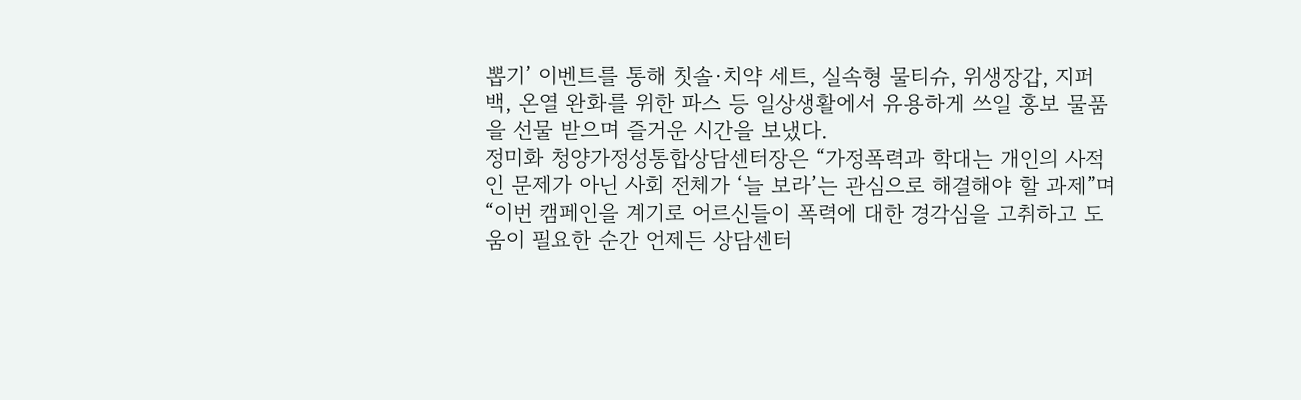뽑기’ 이벤트를 통해 칫솔·치약 세트, 실속형 물티슈, 위생장갑, 지퍼백, 온열 완화를 위한 파스 등 일상생활에서 유용하게 쓰일 홍보 물품을 선물 받으며 즐거운 시간을 보냈다.
정미화 청양가정성통합상담센터장은 “가정폭력과 학대는 개인의 사적인 문제가 아닌 사회 전체가 ‘늘 보라’는 관심으로 해결해야 할 과제”며 “이번 캠페인을 계기로 어르신들이 폭력에 대한 경각심을 고취하고 도움이 필요한 순간 언제든 상담센터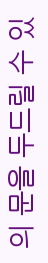의 문을 두드릴 수 있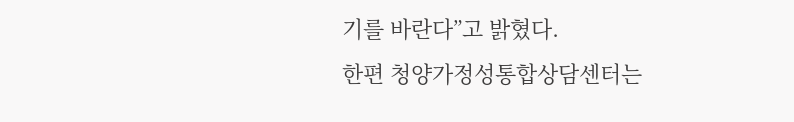기를 바란다”고 밝혔다.
한편 청양가정성통합상담센터는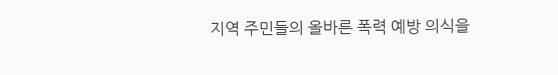지역 주민들의 올바른 폭력 예방 의식을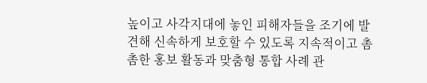높이고 사각지대에 놓인 피해자들을 조기에 발견해 신속하게 보호할 수 있도록 지속적이고 촘촘한 홍보 활동과 맞춤형 통합 사례 관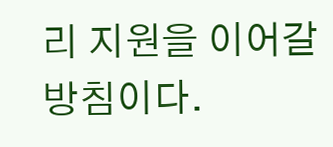리 지원을 이어갈 방침이다.